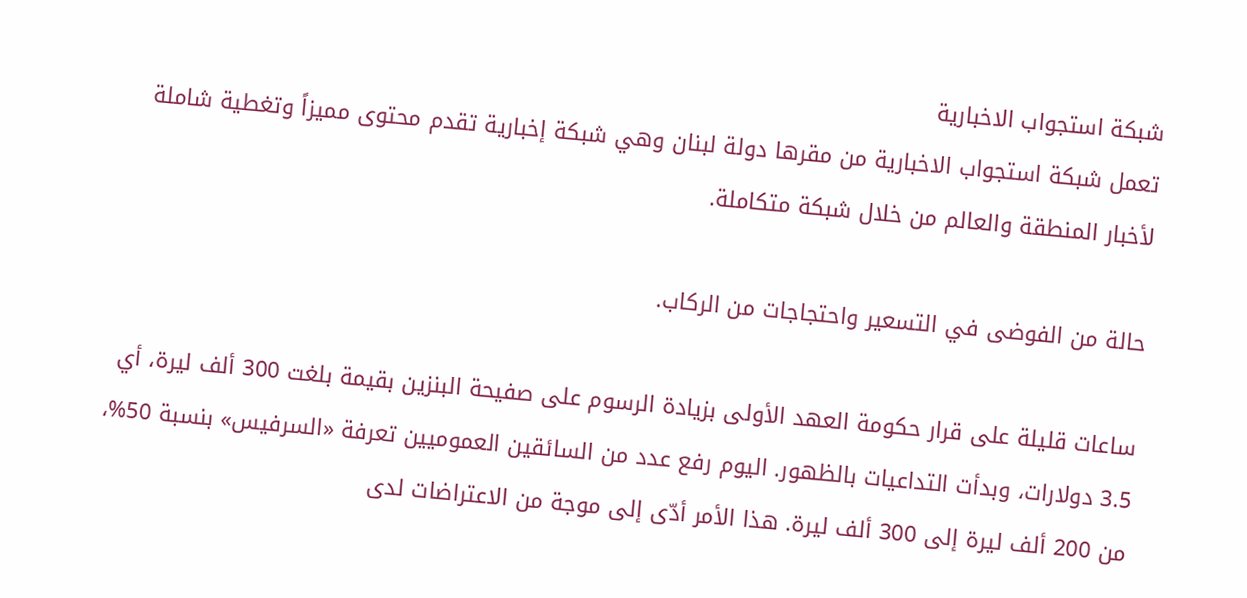شبكة استجواب الاخبارية
تعمل شبكة استجواب الاخبارية من مقرها دولة لبنان وهي شبكة إخبارية تقدم محتوى مميزاً وتغطية شاملة لأخبار المنطقة والعالم من خلال شبكة متكاملة.

حالة من الفوضى في التسعير واحتجاجات من الركاب.

ساعات قليلة على قرار حكومة العهد الأولى بزيادة الرسوم على صفيحة البنزين بقيمة بلغت 300 ألف ليرة، أي 3.5 دولارات، وبدأت التداعيات بالظهور. اليوم رفع عدد من السائقين العموميين تعرفة «السرفيس» بنسبة 50%، من 200 ألف ليرة إلى 300 ألف ليرة. هذا الأمر أدّى إلى موجة من الاعتراضات لدى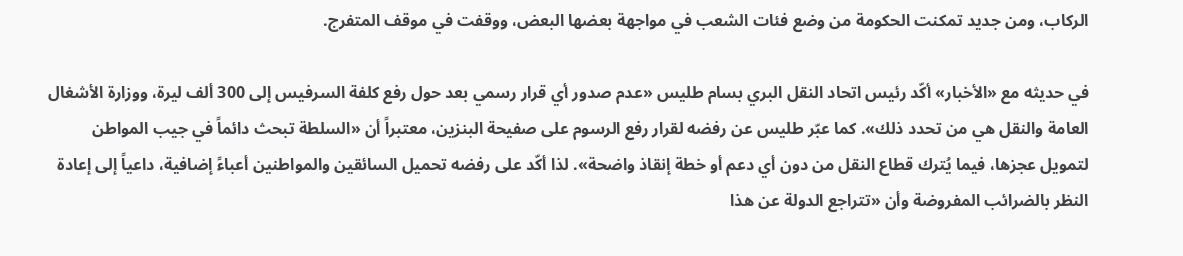الركاب، ومن جديد تمكنت الحكومة من وضع فئات الشعب في مواجهة بعضها البعض، ووقفت في موقف المتفرج.

في حديثه مع «الأخبار» أكّد رئيس اتحاد النقل البري بسام طليس «عدم صدور أي قرار رسمي بعد حول رفع كلفة السرفيس إلى 300 ألف ليرة، ووزارة الأشغال العامة والنقل هي من تحدد ذلك». كما عبّر طليس عن رفضه لقرار رفع الرسوم على صفيحة البنزين، معتبراً أن «السلطة تبحث دائماً في جيب المواطن لتمويل عجزها، فيما يُترك قطاع النقل من دون أي دعم أو خطة إنقاذ واضحة». لذا أكّد على رفضه تحميل السائقين والمواطنين أعباءً إضافية، داعياً إلى إعادة النظر بالضرائب المفروضة وأن «تتراجع الدولة عن هذا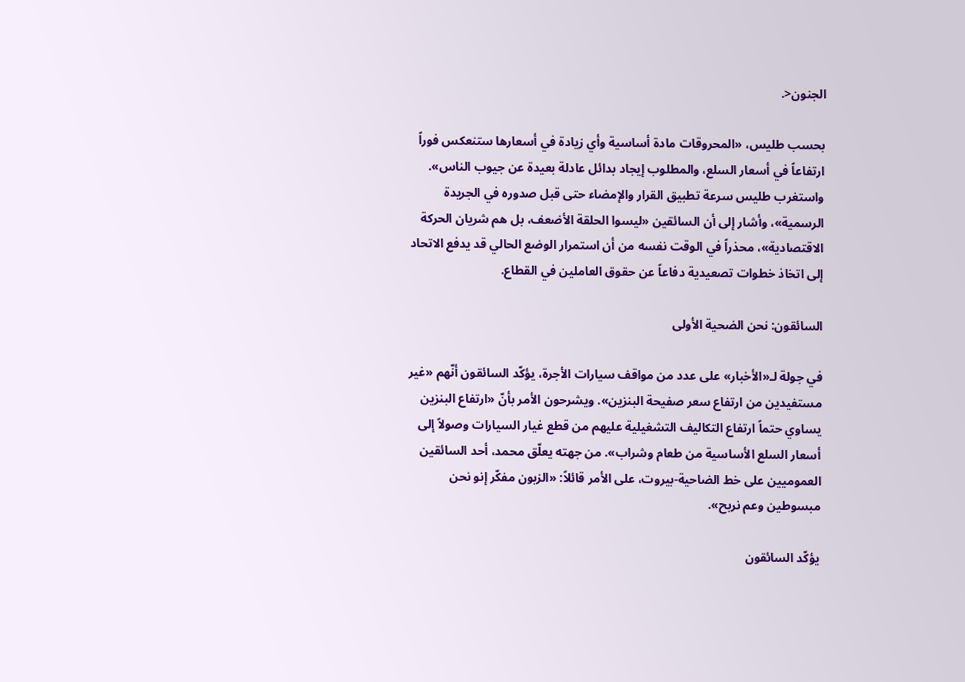الجنون<.

بحسب طليس، «المحروقات مادة أساسية وأي زيادة في أسعارها ستنعكس فوراً ارتفاعاً في أسعار السلع، والمطلوب إيجاد بدائل عادلة بعيدة عن جيوب الناس». واستغرب طليس سرعة تطبيق القرار والإمضاء حتى قبل صدوره في الجريدة الرسمية»، وأشار إلى أن السائقين «ليسوا الحلقة الأضعف، بل هم شريان الحركة الاقتصادية»، محذراً في الوقت نفسه من أن استمرار الوضع الحالي قد يدفع الاتحاد إلى اتخاذ خطوات تصعيدية دفاعاً عن حقوق العاملين في القطاع.

السائقون: نحن الضحية الأولى

في جولة لـ«الأخبار» على عدد من مواقف سيارات الأجرة، يؤكّد السائقون أنّهم «غير مستفيدين من ارتفاع سعر صفيحة البنزين». ويشرحون الأمر بأنّ «ارتفاع البنزين يساوي حتماً ارتفاع التكاليف التشغيلية عليهم من قطع غيار السيارات وصولاً إلى أسعار السلع الأساسية من طعام وشراب». من جهته يعلّق محمد، أحد السائقين العموميين على خط الضاحية-بيروت، على الأمر قائلاً: «الزبون مفكّر إنو نحن مبسوطين وعم نربح».

يؤكّد السائقون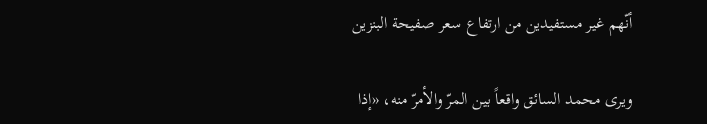أنّهم غير مستفيدين من ارتفاع سعر صفيحة البنزين

ويرى محمد السائق واقعاً بين المرّ والأمرّ منه، «إذا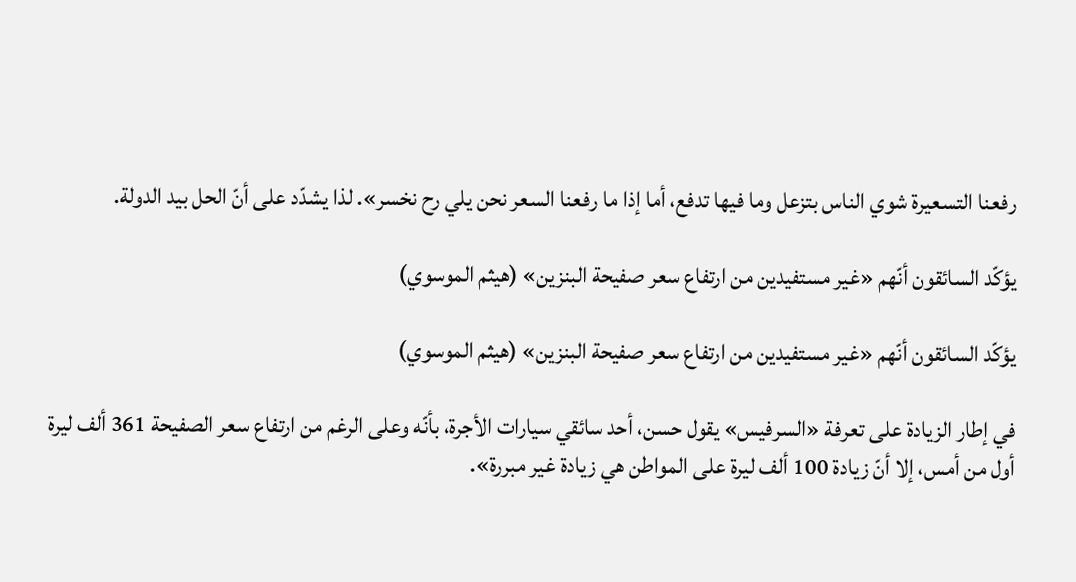رفعنا التسعيرة شوي الناس بتزعل وما فيها تدفع، أما إذا ما رفعنا السعر نحن يلي رح نخسر». لذا يشدّد على أنّ الحل بيد الدولة.

يؤكّد السائقون أنّهم «غير مستفيدين من ارتفاع سعر صفيحة البنزين» (هيثم الموسوي)

يؤكّد السائقون أنّهم «غير مستفيدين من ارتفاع سعر صفيحة البنزين» (هيثم الموسوي)

في إطار الزيادة على تعرفة «السرفيس» يقول حسن، أحد سائقي سيارات الأجرة، بأنّه وعلى الرغم من ارتفاع سعر الصفيحة 361 ألف ليرة أول من أمس، إلا أنّ زيادة 100 ألف ليرة على المواطن هي زيادة غير مبررة».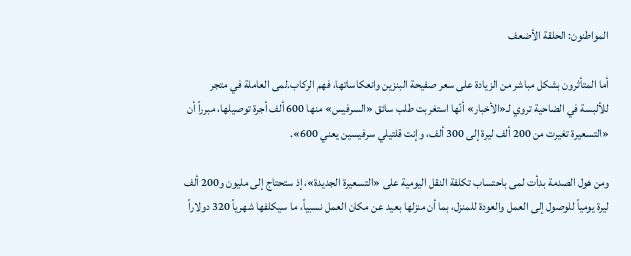المواطنون: الحلقة الأضعف

أما المتأثرون بشكل مباشر من الزيادة على سعر صفيحة البنزين وانعكاساتها، فهم الركاب.لمى العاملة في متجر للألبسة في الضاحية تروي لـ«الأخبار» أنّها استغربت طلب سائق «السرفيس» منها 600 ألف أجرة توصيلها، مبرراً أن «التسعيرة تغيرت من 200 ألف ليرة إلى 300 ألف، وإنت قلتيلي سرفيسين يعني 600».

ومن هول الصدمة بدأت لمى باحتساب تكلفة النقل اليومية على «التسعيرة الجديدة»، إذ ستحتاج إلى مليون و200 ألف ليرة يومياً للوصول إلى العمل والعودة للمنزل، بما أن منزلها بعيد عن مكان العمل نسبياً، ما سيكلفها شهرياً 320 دولاراً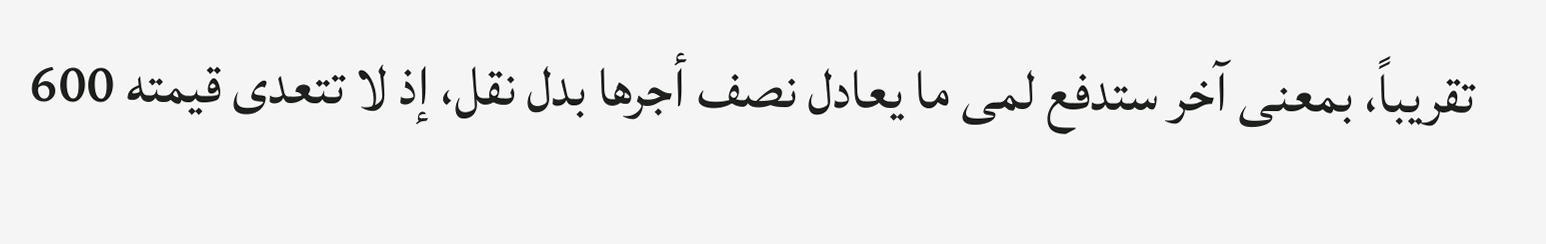تقريباً، بمعنى آخر ستدفع لمى ما يعادل نصف أجرها بدل نقل، إذ لا تتعدى قيمته 600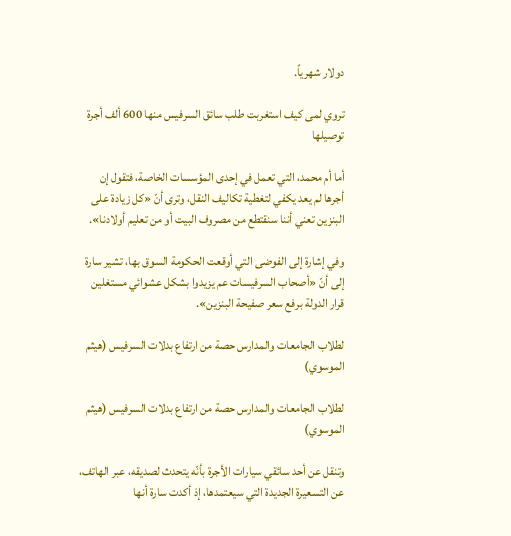دولار شهرياً.

تروي لمى كيف استغربت طلب سائق السرفيس منها 600 ألف أجرة توصيلها

أما أم محمد، التي تعمل في إحدى المؤسسات الخاصة، فتقول إن أجرها لم يعد يكفي لتغطية تكاليف النقل، وترى أنّ «كل زيادة على البنزين تعني أننا سنقتطع من مصروف البيت أو من تعليم أولادنا».

وفي إشارة إلى الفوضى التي أوقعت الحكومة السوق بها، تشير سارة إلى أنّ «أصحاب السرفيسات عم يزيدوا بشكل عشوائي مستغلين قرار الدولة برفع سعر صفيحة البنزين».

لطلاب الجامعات والمدارس حصة من ارتفاع بدلات السرفيس (هيثم الموسوي)

لطلاب الجامعات والمدارس حصة من ارتفاع بدلات السرفيس (هيثم الموسوي)

وتنقل عن أحد سائقي سيارات الأجرة بأنّه يتحدث لصديقه، عبر الهاتف، عن التسعيرة الجديدة التي سيعتمدها، إذ أكدت سارة أنها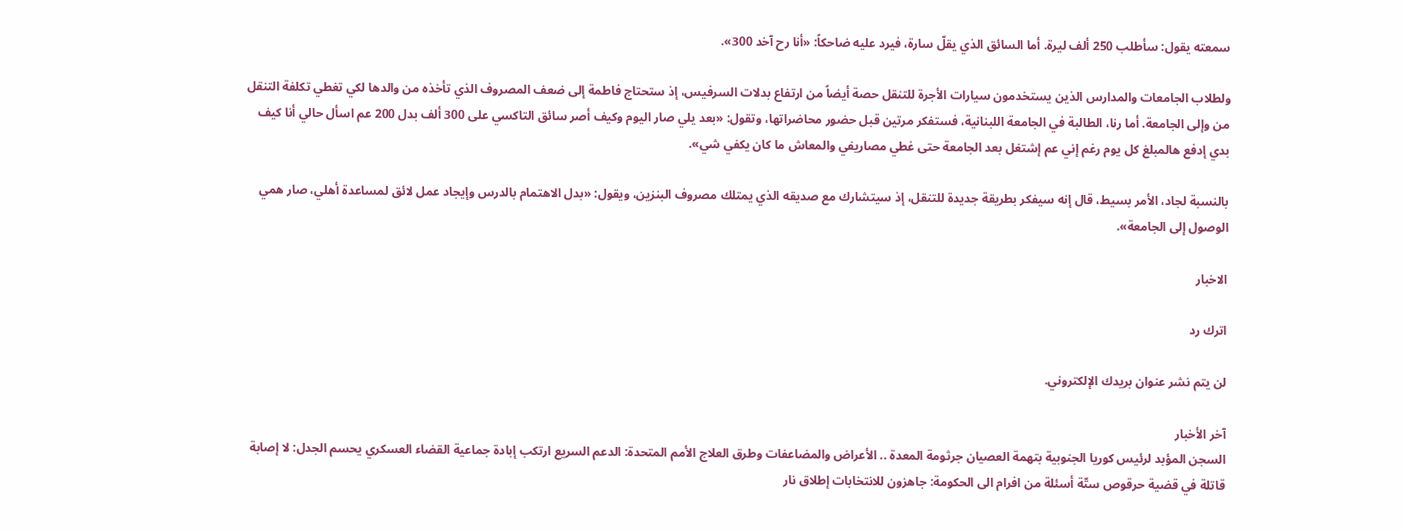سمعته يقول: سأطلب 250 ألف ليرة. أما السائق الذي يقلّ سارة، فيرد عليه ضاحكاً: «أنا رح آخد 300».

ولطلاب الجامعات والمدارس الذين يستخدمون سيارات الأجرة للتنقل حصة أيضاً من ارتفاع بدلات السرفيس، إذ ستحتاج فاطمة إلى ضعف المصروف الذي تأخذه من والدها لكي تغطي تكلفة التنقل من وإلى الجامعة. أما رنا، الطالبة في الجامعة اللبنانية، فستفكر مرتين قبل حضور محاضراتها، وتقول: «بعد يلي صار اليوم وكيف أصر سائق التاكسي على 300 ألف بدل 200 عم اسأل حالي أنا كيف بدي إدفع هالمبلغ كل يوم رغم إني عم إشتغل بعد الجامعة حتى غطي مصاريفي والمعاش ما كان يكفي شي».

بالنسبة لجاد، الأمر بسيط، قال إنه سيفكر بطريقة جديدة للتنقل، إذ سيتشارك مع صديقه الذي يمتلك مصروف البنزين، ويقول: «بدل الاهتمام بالدرس وإيجاد عمل لائق لمساعدة أهلي، صار همي الوصول إلى الجامعة».

الاخبار

اترك رد

لن يتم نشر عنوان بريدك الإلكتروني.

آخر الأخبار
السجن المؤبد لرئيس كوريا الجنوبية بتهمة العصيان جرثومة المعدة .. الأعراض والمضاعفات وطرق العلاج الأمم المتحدة: الدعم السريع ارتكب إبادة جماعية القضاء العسكري يحسم الجدل: لا إصابة قاتلة في قضية حرقوص ستّة أسئلة من افرام الى الحكومة: جاهزون للانتخابات إطلاق نار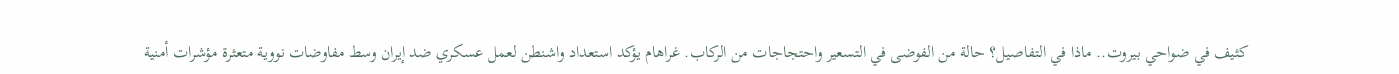كثيف في ضواحي بيروت.. ماذا في التفاصيل؟ حالة من الفوضى في التسعير واحتجاجات من الركاب. غراهام يؤكد استعداد واشنطن لعمل عسكري ضد إيران وسط مفاوضات نووية متعثرة مؤشرات أمنية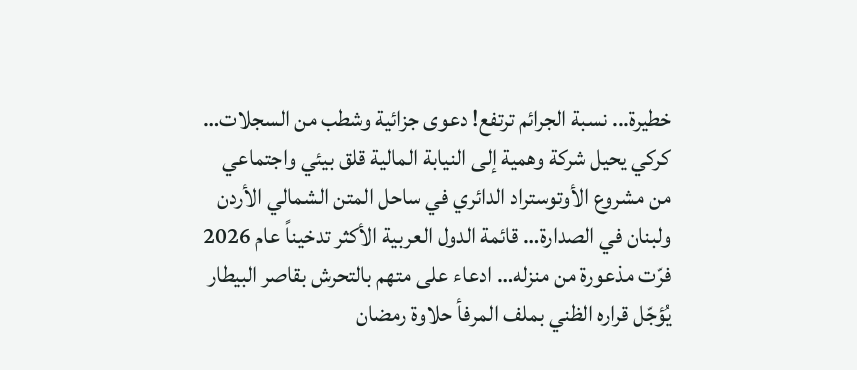خطيرة... نسبة الجرائم ترتفع! دعوى جزائية وشطب من السجلات… كركي يحيل شركة وهمية إلى النيابة المالية قلق بيئي واجتماعي من مشروع الأوتوستراد الدائري في ساحل المتن الشمالي الأردن ولبنان في الصدارة… قائمة الدول العربية الأكثر تدخيناً عام 2026 فرّت مذعورة من منزله… ادعاء على متهم بالتحرش بقاصر البيطار يُؤجّل قراره الظني بملف المرفأ حلاوة رمضان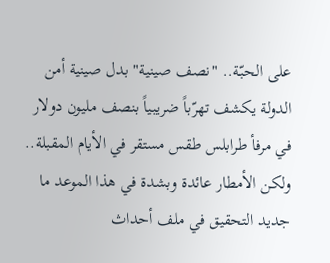على الحبّة.. "نصف صينية" بدل صينية أمن الدولة يكشف تهرّباً ضريبياً بنصف مليون دولار في مرفأ طرابلس طقس مستقر في الأيام المقبلة.. ولكن الأمطار عائدة وبشدة في هذا الموعد ما جديد التحقيق في ملف أحداث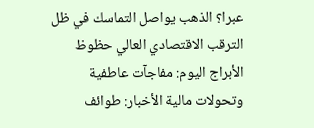عبرا؟ الذهب يواصل التماسك في ظل الترقب الاقتصادي العالي حظوظ الأبراج اليوم: مفاجآت عاطفية وتحولات مالية الأخبار: طوائف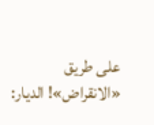على طريق «الانقراض»! الديار: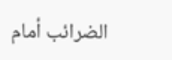الضرائب أمام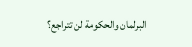البرلمان والحكومة لن تتراجع؟